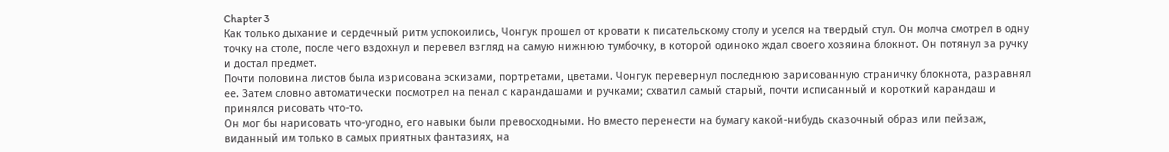Chapter 3
Как только дыхание и сердечный ритм успокоились, Чонгук прошел от кровати к писательскому столу и уселся на твердый стул. Он молча смотрел в одну точку на столе, после чего вздохнул и перевел взгляд на самую нижнюю тумбочку, в которой одиноко ждал своего хозяина блокнот. Он потянул за ручку и достал предмет.
Почти половина листов была изрисована эскизами, портретами, цветами. Чонгук перевернул последнюю зарисованную страничку блокнота, разравнял ее. Затем словно автоматически посмотрел на пенал с карандашами и ручками; схватил самый старый, почти исписанный и короткий карандаш и принялся рисовать что-то.
Он мог бы нарисовать что-угодно, его навыки были превосходными. Но вместо перенести на бумагу какой-нибудь сказочный образ или пейзаж, виданный им только в самых приятных фантазиях, на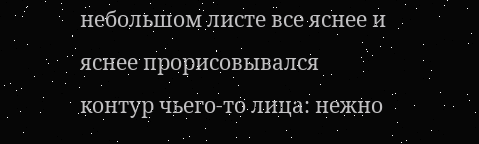небольшом листе все яснее и яснее прорисовывался контур чьего-то лица: нежно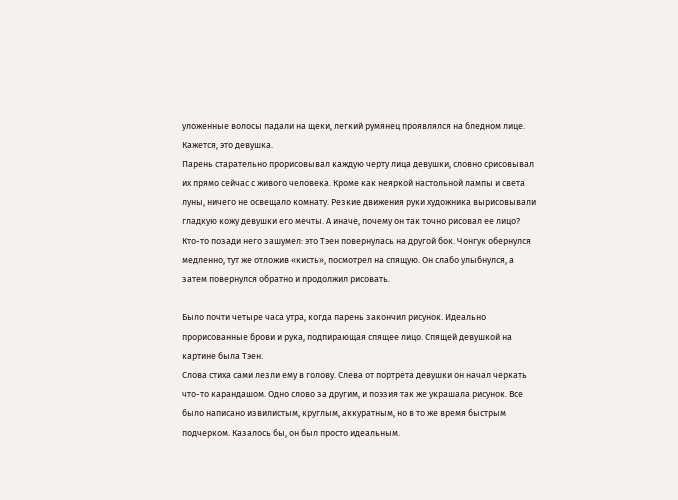уложенные волосы падали на щеки, легкий румянец проявлялся на бледном лице. Кажется, это девушка.
Парень старательно прорисовывал каждую черту лица девушки, словно срисовывал их прямо сейчас с живого человека. Кроме как неяркой настольной лампы и света луны, ничего не освещало комнату. Резкие движения руки художника вырисовывали гладкую кожу девушки его мечты. А иначе, почему он так точно рисовал ее лицо?
Кто-то позади него зашумел: это Тэен повернулась на другой бок. Чонгук обернулся медленно, тут же отложив «кисть», посмотрел на спящую. Он слабо улыбнулся, а затем повернулся обратно и продолжил рисовать.

Было почти четыре часа утра, когда парень закончил рисунок. Идеально прорисованные брови и рука, подпирающая спящее лицо. Спящей девушкой на картине была Тэен.
Слова стиха сами лезли ему в голову. Слева от портрета девушки он начал черкать что-то карандашом. Одно слово за другим, и поэзия так же украшала рисунок. Все было написано извилистым, круглым, аккуратным, но в то же время быстрым подчерком. Казалось бы, он был просто идеальным.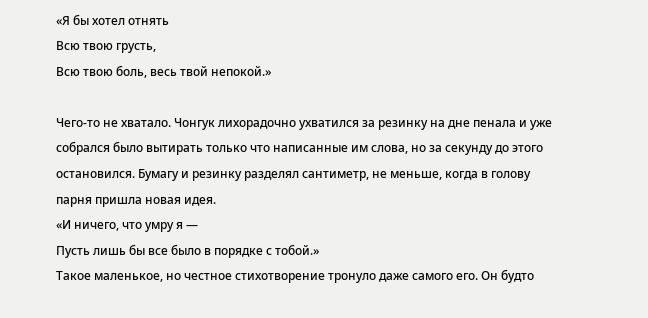«Я бы хотел отнять
Всю твою грусть,
Всю твою боль, весь твой непокой.»

Чего-то не хватало. Чонгук лихорадочно ухватился за резинку на дне пенала и уже собрался было вытирать только что написанные им слова, но за секунду до этого остановился. Бумагу и резинку разделял сантиметр, не меньше, когда в голову парня пришла новая идея.
«И ничего, что умру я —
Пусть лишь бы все было в порядке с тобой.»
Такое маленькое, но честное стихотворение тронуло даже самого его. Он будто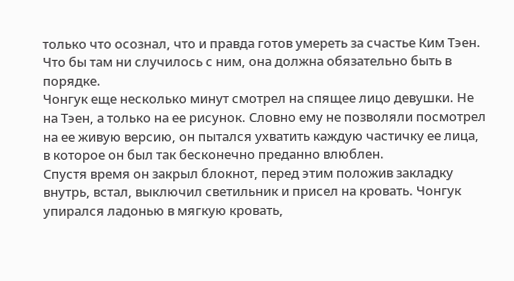только что осознал, что и правда готов умереть за счастье Ким Тэен. Что бы там ни случилось с ним, она должна обязательно быть в порядке.
Чонгук еще несколько минут смотрел на спящее лицо девушки. Не на Тэен, а только на ее рисунок. Словно ему не позволяли посмотрел на ее живую версию, он пытался ухватить каждую частичку ее лица, в которое он был так бесконечно преданно влюблен.
Спустя время он закрыл блокнот, перед этим положив закладку внутрь, встал, выключил светильник и присел на кровать. Чонгук упирался ладонью в мягкую кровать,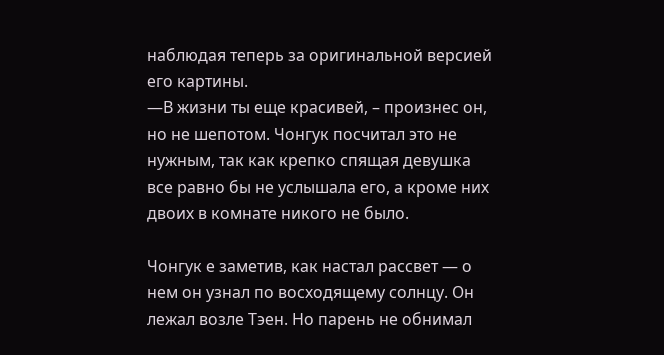наблюдая теперь за оригинальной версией его картины.
—В жизни ты еще красивей, – произнес он, но не шепотом. Чонгук посчитал это не нужным, так как крепко спящая девушка все равно бы не услышала его, а кроме них двоих в комнате никого не было.

Чонгук е заметив, как настал рассвет — о нем он узнал по восходящему солнцу. Он лежал возле Тэен. Но парень не обнимал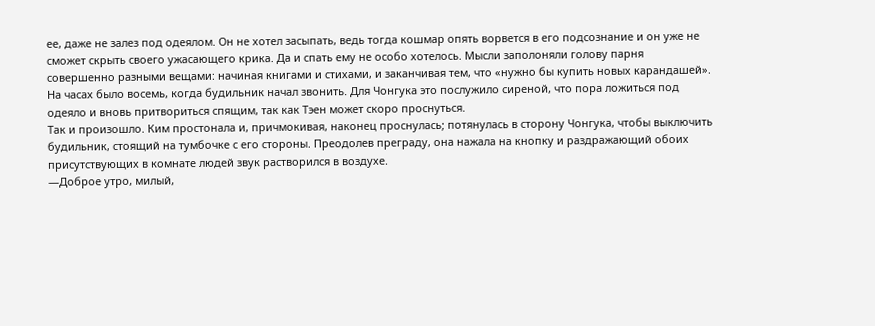ее, даже не залез под одеялом. Он не хотел засыпать, ведь тогда кошмар опять ворвется в его подсознание и он уже не сможет скрыть своего ужасающего крика. Да и спать ему не особо хотелось. Мысли заполоняли голову парня совершенно разными вещами: начиная книгами и стихами, и заканчивая тем, что «нужно бы купить новых карандашей».
На часах было восемь, когда будильник начал звонить. Для Чонгука это послужило сиреной, что пора ложиться под одеяло и вновь притвориться спящим, так как Тэен может скоро проснуться.
Так и произошло. Ким простонала и, причмокивая, наконец проснулась; потянулась в сторону Чонгука, чтобы выключить будильник, стоящий на тумбочке с его стороны. Преодолев преграду, она нажала на кнопку и раздражающий обоих присутствующих в комнате людей звук растворился в воздухе.
—Доброе утро, милый,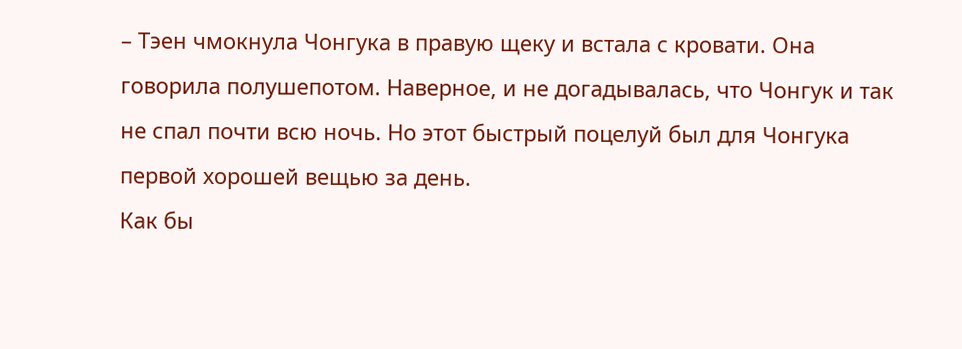– Тэен чмокнула Чонгука в правую щеку и встала с кровати. Она говорила полушепотом. Наверное, и не догадывалась, что Чонгук и так не спал почти всю ночь. Но этот быстрый поцелуй был для Чонгука первой хорошей вещью за день.
Как бы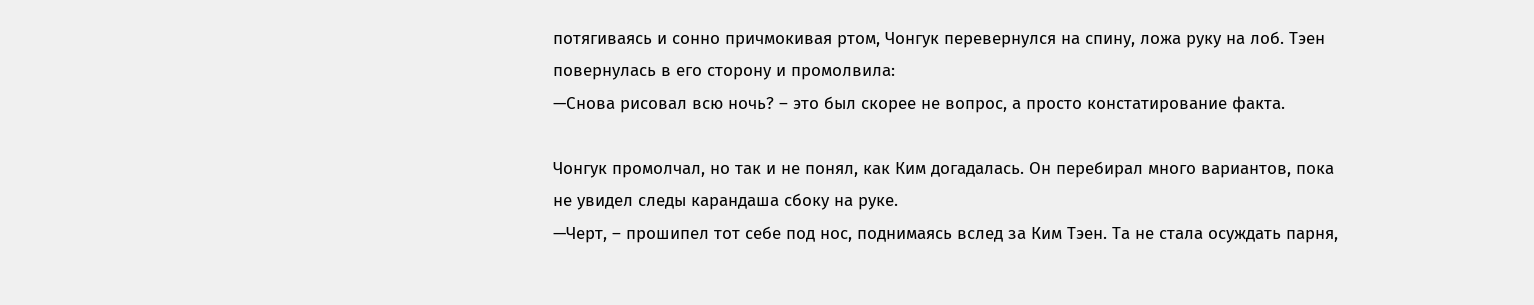потягиваясь и сонно причмокивая ртом, Чонгук перевернулся на спину, ложа руку на лоб. Тэен повернулась в его сторону и промолвила:
—Снова рисовал всю ночь? – это был скорее не вопрос, а просто констатирование факта.

Чонгук промолчал, но так и не понял, как Ким догадалась. Он перебирал много вариантов, пока не увидел следы карандаша сбоку на руке.
—Черт, – прошипел тот себе под нос, поднимаясь вслед за Ким Тэен. Та не стала осуждать парня,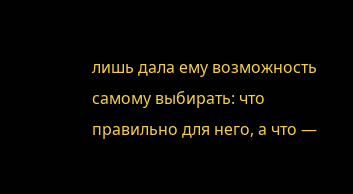лишь дала ему возможность самому выбирать: что правильно для него, а что —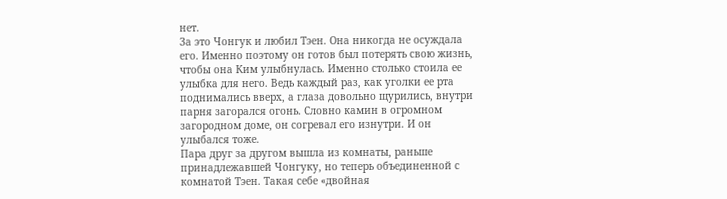нет.
За это Чонгук и любил Тэен. Она никогда не осуждала его. Именно поэтому он готов был потерять свою жизнь, чтобы она Ким улыбнулась. Именно столько стоила ее улыбка для него. Ведь каждый раз, как уголки ее рта поднимались вверх, а глаза довольно щурились, внутри парня загорался огонь. Словно камин в огромном загородном доме, он согревал его изнутри. И он улыбался тоже.
Пара друг за другом вышла из комнаты, раньше принадлежавшей Чонгуку, но теперь объединенной с комнатой Тэен. Такая себе «двойная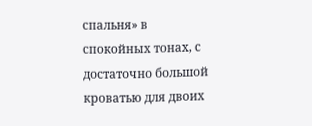спальня» в спокойных тонах, с достаточно большой кроватью для двоих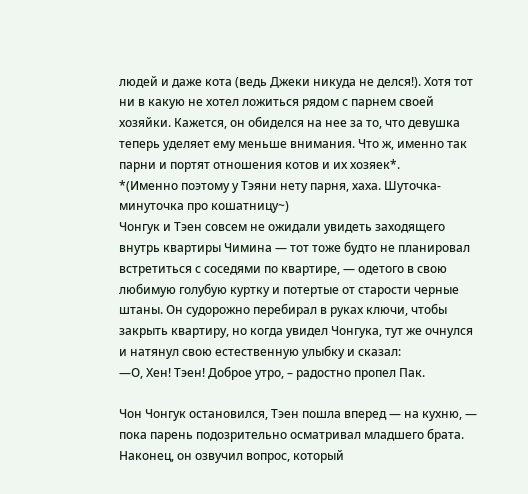людей и даже кота (ведь Джеки никуда не делся!). Хотя тот ни в какую не хотел ложиться рядом с парнем своей хозяйки. Кажется, он обиделся на нее за то, что девушка теперь уделяет ему меньше внимания. Что ж, именно так парни и портят отношения котов и их хозяек*.
*(Именно поэтому у Тэяни нету парня, хаха. Шуточка-минуточка про кошатницу~)
Чонгук и Тэен совсем не ожидали увидеть заходящего внутрь квартиры Чимина — тот тоже будто не планировал встретиться с соседями по квартире, — одетого в свою любимую голубую куртку и потертые от старости черные штаны. Он судорожно перебирал в руках ключи, чтобы закрыть квартиру, но когда увидел Чонгука, тут же очнулся и натянул свою естественную улыбку и сказал:
—О, Хен! Тэен! Доброе утро, – радостно пропел Пак.

Чон Чонгук остановился, Тэен пошла вперед — на кухню, — пока парень подозрительно осматривал младшего брата. Наконец, он озвучил вопрос, который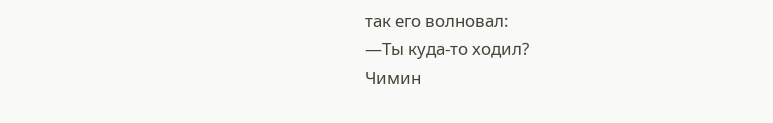так его волновал:
—Ты куда-то ходил?
Чимин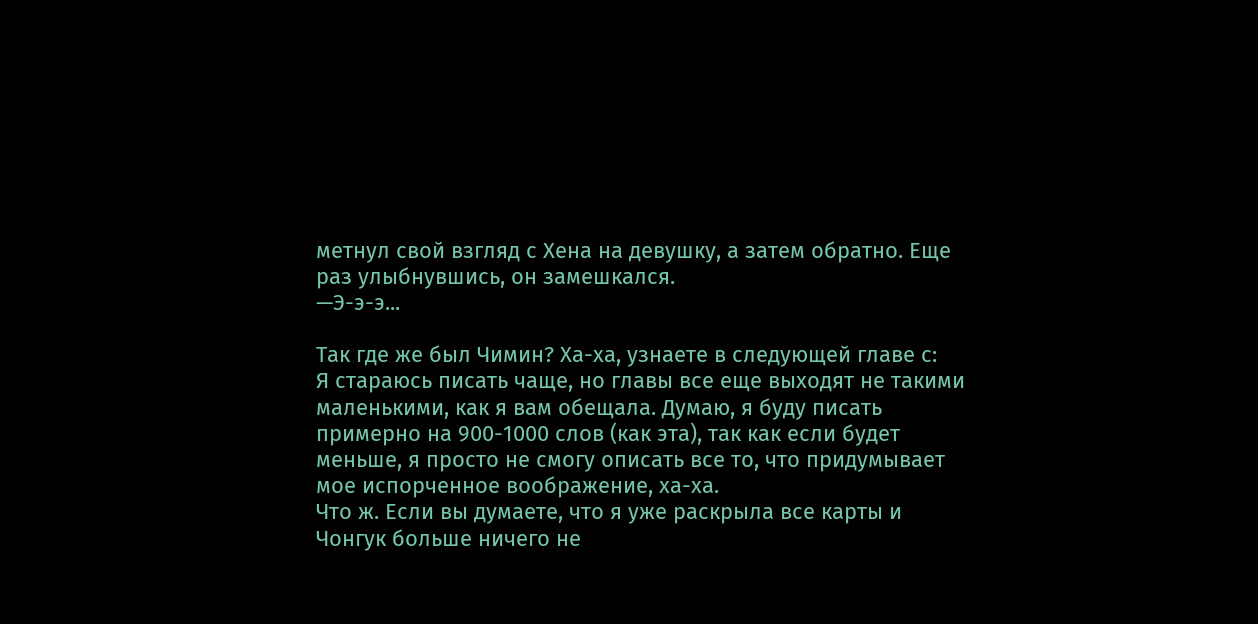метнул свой взгляд с Хена на девушку, а затем обратно. Еще раз улыбнувшись, он замешкался.
—Э-э-э...

Так где же был Чимин? Ха-ха, узнаете в следующей главе с:
Я стараюсь писать чаще, но главы все еще выходят не такими маленькими, как я вам обещала. Думаю, я буду писать примерно на 900-1000 слов (как эта), так как если будет меньше, я просто не смогу описать все то, что придумывает мое испорченное воображение, ха-ха.
Что ж. Если вы думаете, что я уже раскрыла все карты и Чонгук больше ничего не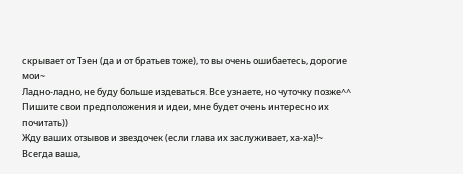скрывает от Тэен (да и от братьев тоже), то вы очень ошибаетесь, дорогие мои~
Ладно-ладно, не буду больше издеваться. Все узнаете, но чуточку позже^^
Пишите свои предположения и идеи, мне будет очень интересно их почитать))
Жду ваших отзывов и звездочек (если глава их заслуживает, ха-ха)!~
Всегда ваша,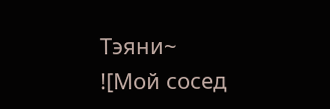Тэяни~
![Мой сосед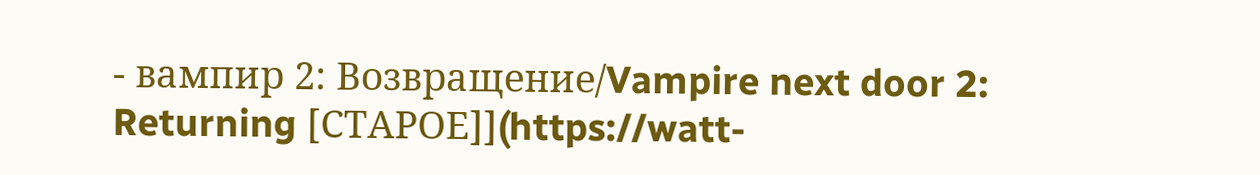- вампир 2: Возвращение/Vampire next door 2: Returning [СТАРОЕ]](https://watt-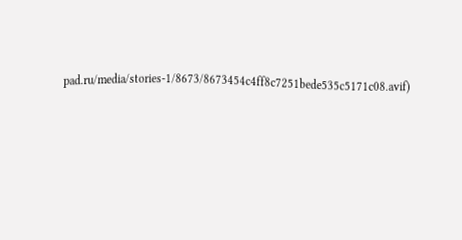pad.ru/media/stories-1/8673/8673454c4ff8c7251bede535c5171c08.avif)